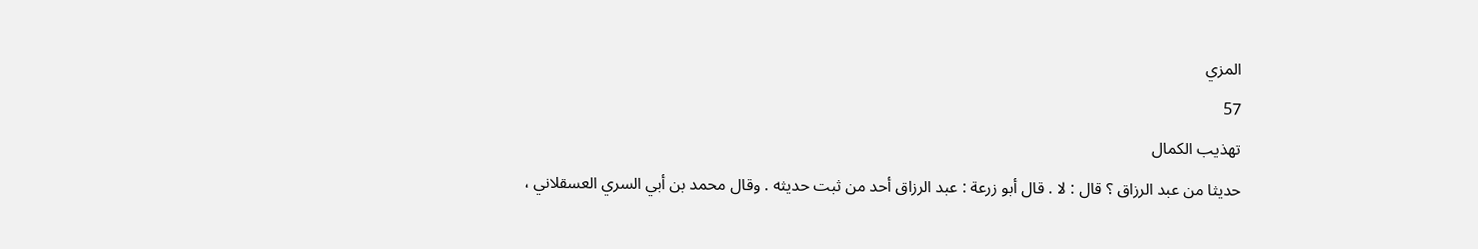المزي
57
تهذيب الكمال
حديثا من عبد الرزاق ؟ قال : لا . قال أبو زرعة : عبد الرزاق أحد من ثبت حديثه . وقال محمد بن أبي السري العسقلاني ،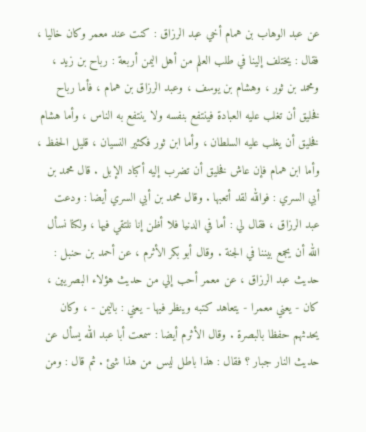عن عبد الوهاب بن همام أخي عبد الرزاق : كنت عند معمر وكان خاليا ، فقال : يختلف إلينا في طلب العلم من أهل اليمن أربعة : رباح بن زيد ، ومحمد بن ثور ، وهشام بن يوسف ، وعبد الرزاق بن همام ، فأما رباح فخليق أن تغلب عليه العبادة فينتفع بنفسه ولا ينتفع به الناس ، وأما هشام فخليق أن يغلب عليه السلطان ، وأما ابن ثور فكثير النسيان ، قليل الحفظ ، وأما ابن همام فإن عاش فخليق أن تضرب إليه أكباد الإبل . قال محمد بن أبي السري : فوالله لقد أتعبها . وقال محمد بن أبي السري أيضا : ودعت عبد الرزاق ، فقال لي : أما في الدنيا فلا أظن إنا نلتقي فيها ، ولكنا نسأل الله أن يجمع بيننا في الجنة . وقال أبو بكر الأثرم ، عن أحمد بن حنبل : حديث عبد الرزاق ، عن معمر أحب إلي من حديث هؤلاء البصريين ، كان - يعني معمرا - يتعاهد كتبه وينظر فيها - يعني : باليمن - ، وكان يحدثهم حفظا بالبصرة . وقال الأثرم أيضا : سمعت أبا عبد الله يسأل عن حديث النار جبار ؟ فقال : هذا باطل ليس من هذا شئ . ثم قال : ومن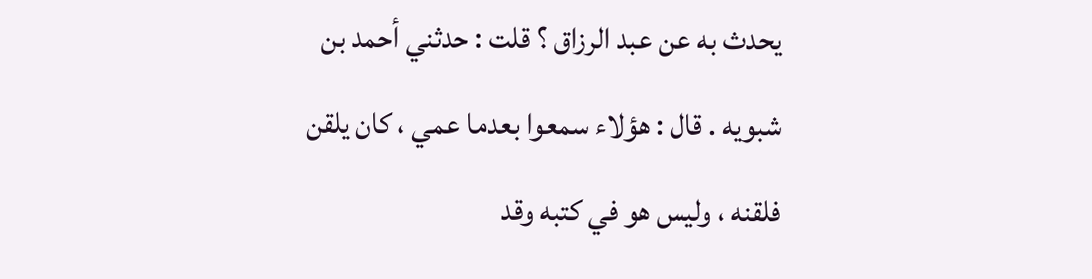يحدث به عن عبد الرزاق ؟ قلت : حدثني أحمد بن شبويه . قال : هؤلاء سمعوا بعدما عمي ، كان يلقن فلقنه ، وليس هو في كتبه وقد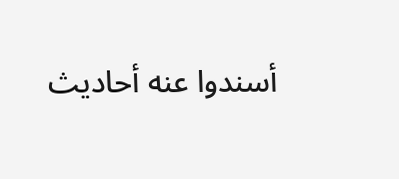أسندوا عنه أحاديث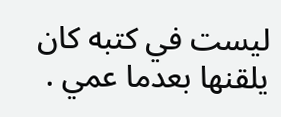ليست في كتبه كان يلقنها بعدما عمي .